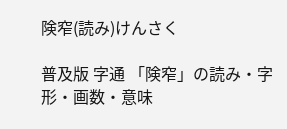険窄(読み)けんさく

普及版 字通 「険窄」の読み・字形・画数・意味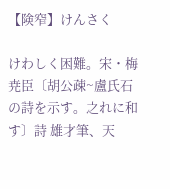【険窄】けんさく

けわしく困難。宋・梅尭臣〔胡公疎~盧氏石の詩を示す。之れに和す〕詩 雄才筆、天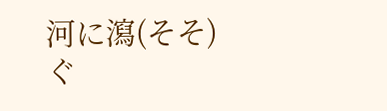河に瀉(そそ)ぐ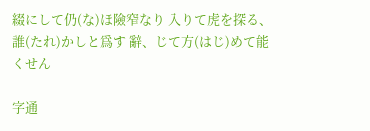綴にして仍(な)ほ險窄なり 入りて虎を探る、誰(たれ)かしと爲す 辭、じて方(はじ)めて能くせん

字通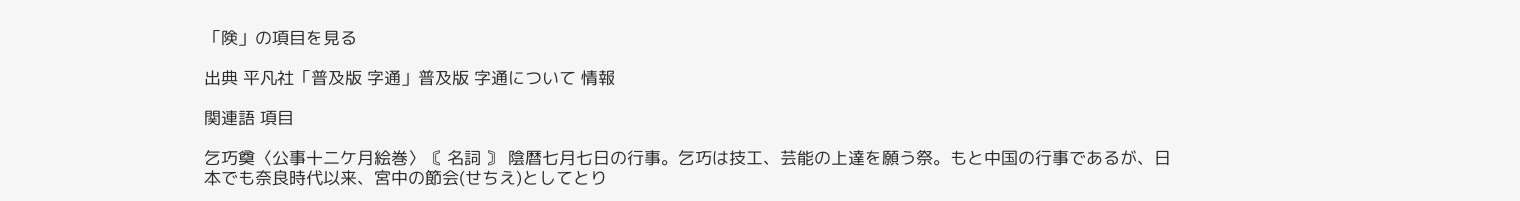「険」の項目を見る

出典 平凡社「普及版 字通」普及版 字通について 情報

関連語 項目

乞巧奠〈公事十二ケ月絵巻〉〘 名詞 〙 陰暦七月七日の行事。乞巧は技工、芸能の上達を願う祭。もと中国の行事であるが、日本でも奈良時代以来、宮中の節会(せちえ)としてとり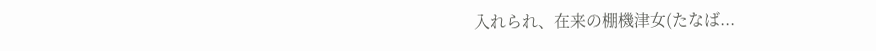入れられ、在来の棚機津女(たなば...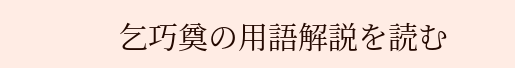乞巧奠の用語解説を読む